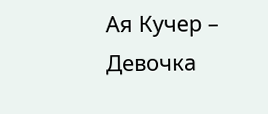Ая Кучер – Девочка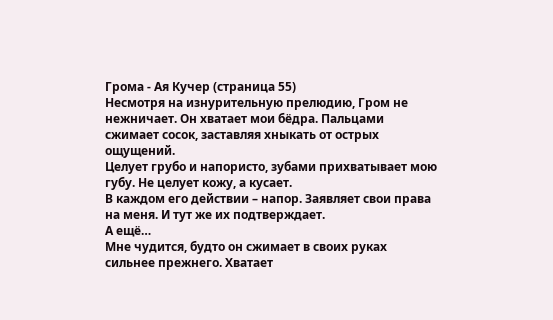Грома - Ая Кучер (страница 55)
Несмотря на изнурительную прелюдию, Гром не нежничает. Он хватает мои бёдра. Пальцами сжимает сосок, заставляя хныкать от острых ощущений.
Целует грубо и напористо, зубами прихватывает мою губу. Не целует кожу, а кусает.
В каждом его действии – напор. Заявляет свои права на меня. И тут же их подтверждает.
А ещё…
Мне чудится, будто он сжимает в своих руках сильнее прежнего. Хватает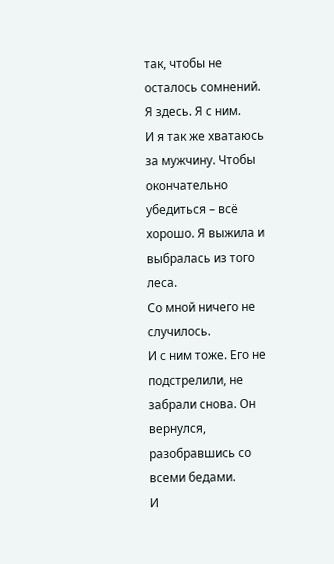так, чтобы не осталось сомнений.
Я здесь. Я с ним.
И я так же хватаюсь за мужчину. Чтобы окончательно убедиться – всё хорошо. Я выжила и выбралась из того леса.
Со мной ничего не случилось.
И с ним тоже. Его не подстрелили, не забрали снова. Он вернулся, разобравшись со всеми бедами.
И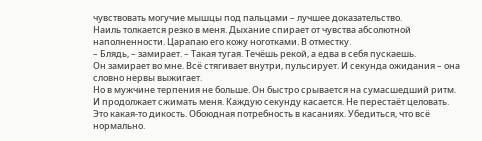чувствовать могучие мышцы под пальцами – лучшее доказательство.
Наиль толкается резко в меня. Дыхание спирает от чувства абсолютной наполненности. Царапаю его кожу ноготками. В отместку.
– Блядь, – замирает. – Такая тугая. Течёшь рекой, а едва в себя пускаешь.
Он замирает во мне. Всё стягивает внутри, пульсирует. И секунда ожидания – она словно нервы выжигает.
Но в мужчине терпения не больше. Он быстро срывается на сумасшедший ритм.
И продолжает сжимать меня. Каждую секунду касается. Не перестаёт целовать.
Это какая-то дикость. Обоюдная потребность в касаниях. Убедиться, что всё нормально.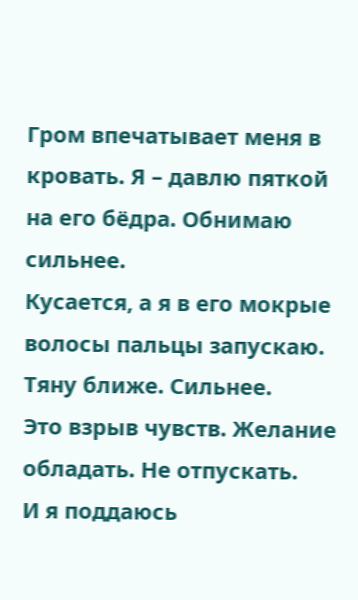Гром впечатывает меня в кровать. Я – давлю пяткой на его бёдра. Обнимаю сильнее.
Кусается, а я в его мокрые волосы пальцы запускаю. Тяну ближе. Сильнее.
Это взрыв чувств. Желание обладать. Не отпускать.
И я поддаюсь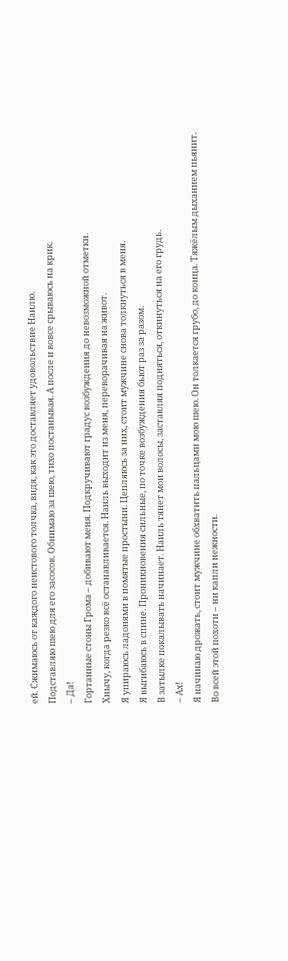ей. Сжимаюсь от каждого неистового толчка, видя, как это доставляет удовольствие Наилю.
Подставляю шею для его засосов. Обнимаю за шею, тихо постанывая. А после и вовсе срываюсь на крик.
– Да!
Гортанные стоны Грома – добивают меня. Подкручивают градус возбуждения до невозможной отметки.
Хнычу, когда резко всё останавливается. Наиль выходит из меня, переворачивая на живот.
Я упираюсь ладонями в помятые простыни. Цепляюсь за них, стоит мужчине снова толкнуться в меня.
Я выгибаюсь в спине. Проникновения сильные, по точке возбуждения бьют раз за разом.
В затылке покалывать начинает. Наиль тянет мои волосы, заставляя подняться, откинуться на его грудь.
– Ах!
Я начинаю дрожать, стоит мужчине обхватить пальцами мою шею. Он толкается грубо, до конца. Тяжёлым дыханием пьянит.
Во всей этой похоти – ни капли нежности.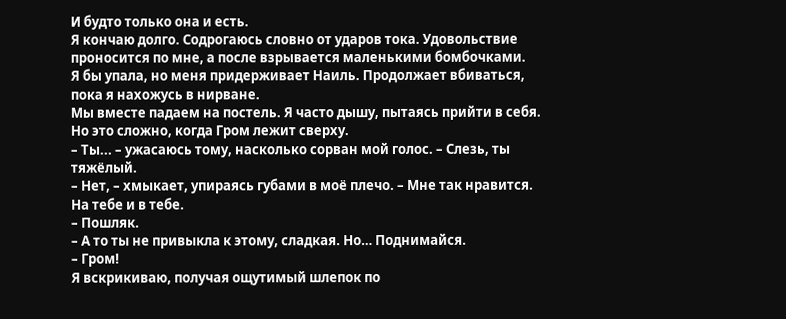И будто только она и есть.
Я кончаю долго. Содрогаюсь словно от ударов тока. Удовольствие проносится по мне, а после взрывается маленькими бомбочками.
Я бы упала, но меня придерживает Наиль. Продолжает вбиваться, пока я нахожусь в нирване.
Мы вместе падаем на постель. Я часто дышу, пытаясь прийти в себя. Но это сложно, когда Гром лежит сверху.
– Ты... – ужасаюсь тому, насколько сорван мой голос. – Слезь, ты тяжёлый.
– Нет, – хмыкает, упираясь губами в моё плечо. – Мне так нравится. На тебе и в тебе.
– Пошляк.
– А то ты не привыкла к этому, сладкая. Но… Поднимайся.
– Гром!
Я вскрикиваю, получая ощутимый шлепок по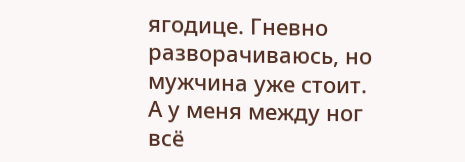ягодице. Гневно разворачиваюсь, но мужчина уже стоит.
А у меня между ног всё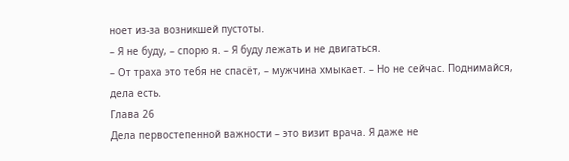ноет из-за возникшей пустоты.
– Я не буду, – спорю я. – Я буду лежать и не двигаться.
– От траха это тебя не спасёт, – мужчина хмыкает. – Но не сейчас. Поднимайся, дела есть.
Глава 26
Дела первостепенной важности – это визит врача. Я даже не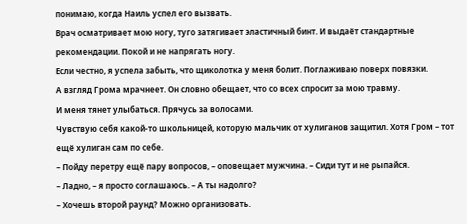понимаю, когда Наиль успел его вызвать.
Врач осматривает мою ногу, туго затягивает эластичный бинт. И выдаёт стандартные рекомендации. Покой и не напрягать ногу.
Если честно, я успела забыть, что щиколотка у меня болит. Поглаживаю поверх повязки.
А взгляд Грома мрачнеет. Он словно обещает, что со всех спросит за мою травму.
И меня тянет улыбаться. Прячусь за волосами.
Чувствую себя какой-то школьницей, которую мальчик от хулиганов защитил. Хотя Гром – тот ещё хулиган сам по себе.
– Пойду перетру ещё пару вопросов, – оповещает мужчина. – Сиди тут и не рыпайся.
– Ладно, – я просто соглашаюсь. – А ты надолго?
– Хочешь второй раунд? Можно организовать.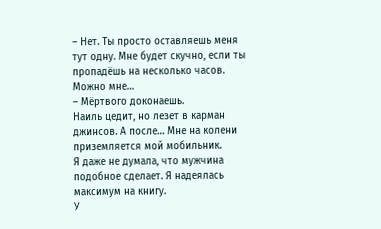– Нет. Ты просто оставляешь меня тут одну. Мне будет скучно, если ты пропадёшь на несколько часов. Можно мне…
– Мёртвого доконаешь.
Наиль цедит, но лезет в карман джинсов. А после… Мне на колени приземляется мой мобильник.
Я даже не думала, что мужчина подобное сделает. Я надеялась максимум на книгу.
У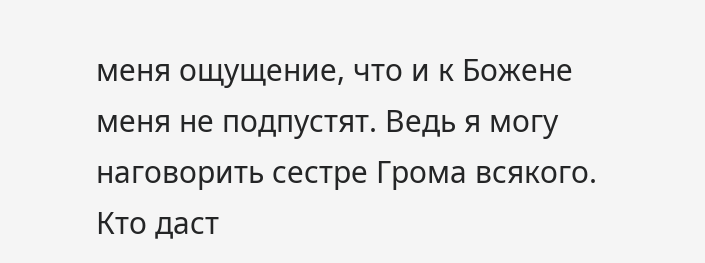меня ощущение, что и к Божене меня не подпустят. Ведь я могу наговорить сестре Грома всякого. Кто даст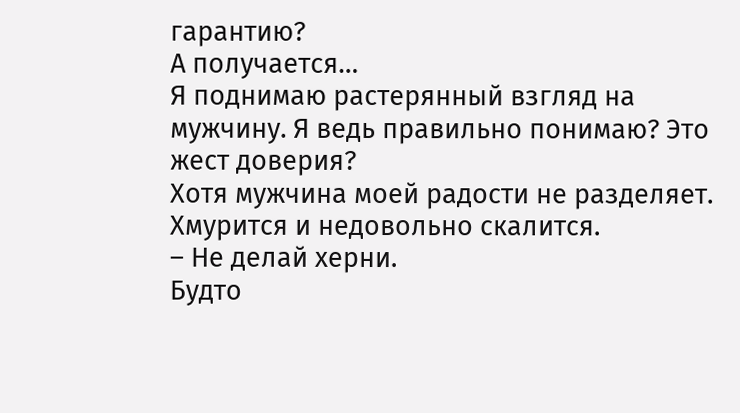гарантию?
А получается…
Я поднимаю растерянный взгляд на мужчину. Я ведь правильно понимаю? Это жест доверия?
Хотя мужчина моей радости не разделяет. Хмурится и недовольно скалится.
– Не делай херни.
Будто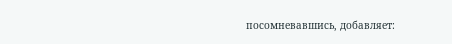посомневавшись, добавляет: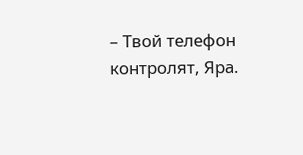– Твой телефон контролят, Яра.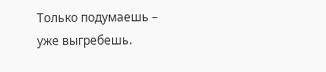Только подумаешь – уже выгребешь.